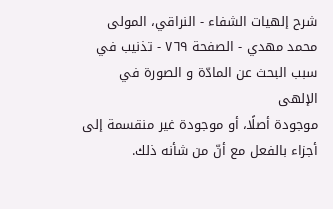شرح إلهيات الشفاء - النراقي، المولى محمد مهدي - الصفحة ٧٦٩ - تذنيب في سبب البحث عن المادّة و الصورة في الإلهى
موجودة أصلًا، أو موجودة غير منقسمة إلى أجزاء بالفعل مع أنّ من شأنه ذلك.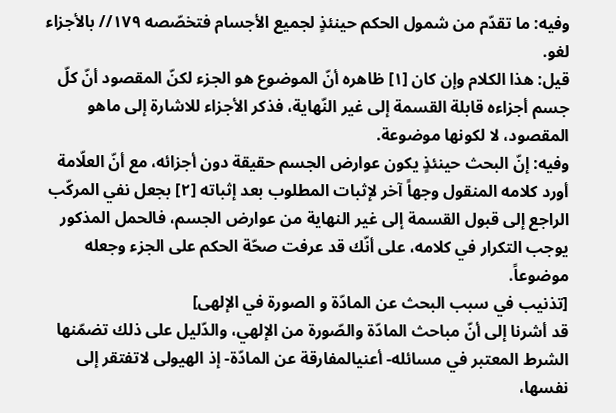وفيه: ما تقدّم من شمول الحكم حينئذٍ لجميع الأجسام فتخصّصه ١٧٩// بالأجزاء لغو.
قيل: هذا الكلام وإن كان [١] ظاهره أنّ الموضوع هو الجزء لكنّ المقصود أنّ كلّ جسم أجزاءه قابلة القسمة إلى غير النّهاية، فذكر الأجزاء للاشارة إلى ماهو المقصود، لا لكونها موضوعة.
وفيه: إنّ البحث حينئذٍ يكون عوارض الجسم حقيقة دون أجزائه، مع أنّ العلّامة أورد كلامه المنقول وجهاً آخر لإثبات المطلوب بعد إثباته [٢] بجعل نفي المركّب الراجع إلى قبول القسمة إلى غير النهاية من عوارض الجسم، فالحمل المذكور يوجب التكرار في كلامه، على أنّك قد عرفت صحّة الحكم على الجزء وجعله موضوعاً.
[تذنيب في سبب البحث عن المادّة و الصورة في الإلهى]
قد أشرنا إلى أنّ مباحث المادّة والصّورة من الإلهي، والدّليل على ذلك تضمّنها الشرط المعتبر في مسائله- أعنيالمفارقة عن المادّة- إذ الهيولى لاتفتقر إلى نفسها،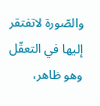والصّورة لاتفتقر إليها في التعقّل وهو ظاهر،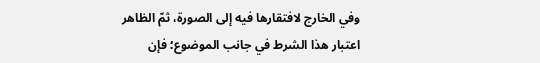وفي الخارج لافتقارها فيه إلى الصورة، ثمّ الظاهر اعتبار هذا الشرط في جانب الموضوع؛ فإن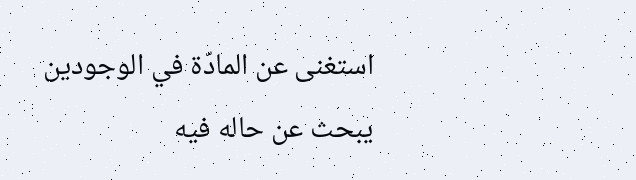استغنى عن المادّة في الوجودين يبحث عن حاله فيه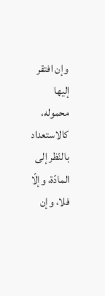وإن افتقر إليها محموله، كالاستعداد بالنّظر إلى المادّة، وإلّا فلا، وإن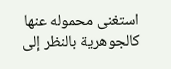استغنى محموله عنها كالجوهرية بالنظر إلى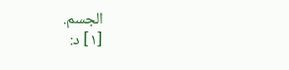الجسم.
[١] د: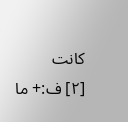كانت
[٢] ف:+ ما